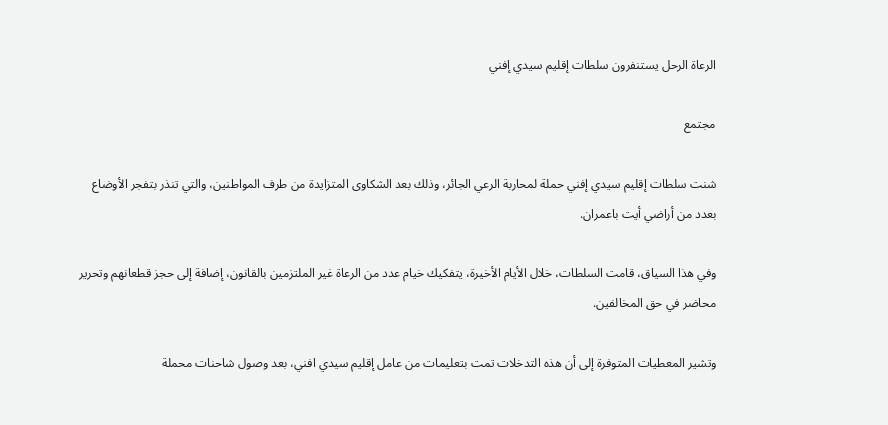الرعاة الرحل يستنفرون سلطات إقليم سيدي إفني

مجتمع

شنت سلطات إقليم سيدي إفني حملة لمحاربة الرعي الجائر، وذلك بعد الشكاوى المتزايدة من طرف المواطنين، والتي تنذر بتفجر الأوضاع بعدد من أراضي أيت باعمران.

وفي هذا السياق، قامت السلطات، خلال الأيام الأخيرة، يتفكيك خيام عدد من الرعاة غير الملتزمين بالقانون، إضافة إلى حجز قطعانهم وتحرير محاضر في حق المخالفين.

وتشير المعطيات المتوفرة إلى أن هذه التدخلات تمت بتعليمات من عامل إقليم سيدي افني، بعد وصول شاحنات محملة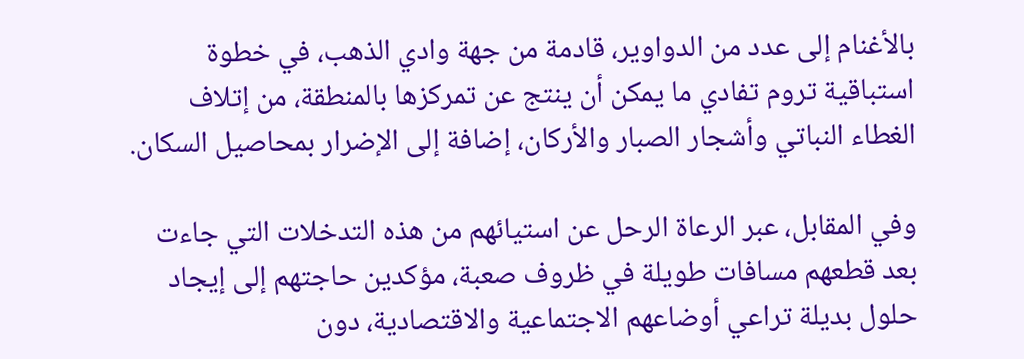بالأغنام إلى عدد من الدواوير، قادمة من جهة وادي الذهب، في خطوة استباقية تروم تفادي ما يمكن أن ينتج عن تمركزها بالمنطقة، من إتلاف الغطاء النباتي وأشجار الصبار والأركان، إضافة إلى الإضرار بمحاصيل السكان.

وفي المقابل، عبر الرعاة الرحل عن استيائهم من هذه التدخلات التي جاءت بعد قطعهم مسافات طويلة في ظروف صعبة، مؤكدين حاجتهم إلى إيجاد حلول بديلة تراعي أوضاعهم الاجتماعية والاقتصادية، دون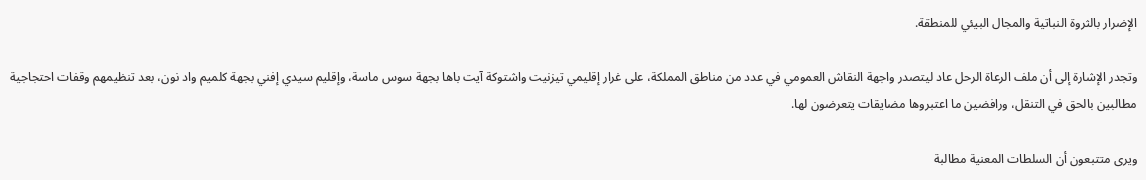الإضرار بالثروة النباتية والمجال البيئي للمنطقة.

وتجدر الإشارة إلى أن ملف الرعاة الرحل عاد ليتصدر واجهة النقاش العمومي في عدد من مناطق المملكة، على غرار إقليمي تيزنيت واشتوكة آيت باها بجهة سوس ماسة، وإقليم سيدي إفني بجهة كلميم واد نون، بعد تنظيمهم وقفات احتجاجية مطالبين بالحق في التنقل، ورافضين ما اعتبروها مضايقات يتعرضون لها.

ويرى متتبعون أن السلطات المعنية مطالبة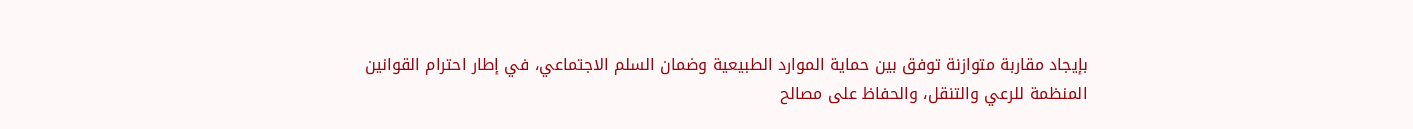بإيجاد مقاربة متوازنة توفق بين حماية الموارد الطبيعية وضمان السلم الاجتماعي، في إطار احترام القوانين المنظمة للرعي والتنقل، والحفاظ على مصالح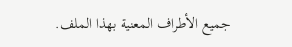جميع الأطراف المعنية بهذا الملف.